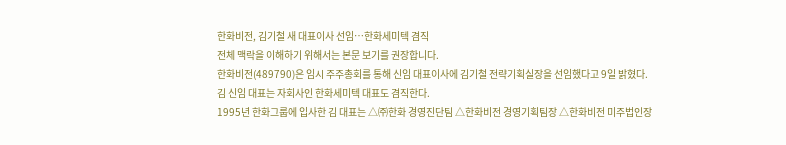한화비전, 김기철 새 대표이사 선임…한화세미텍 겸직
전체 맥락을 이해하기 위해서는 본문 보기를 권장합니다.
한화비전(489790)은 임시 주주총회를 통해 신임 대표이사에 김기철 전략기획실장을 선임했다고 9일 밝혔다.
김 신임 대표는 자회사인 한화세미텍 대표도 겸직한다.
1995년 한화그룹에 입사한 김 대표는 △㈜한화 경영진단팀 △한화비전 경영기획팀장 △한화비전 미주법인장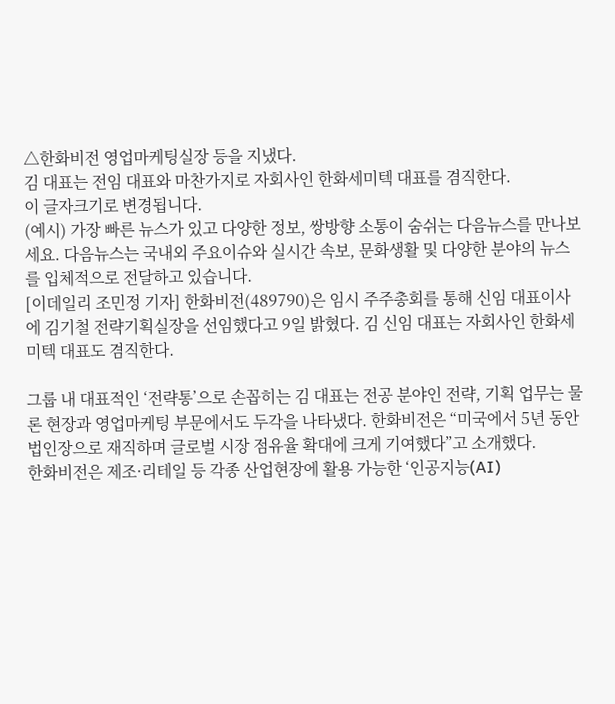△한화비전 영업마케팅실장 등을 지냈다.
김 대표는 전임 대표와 마찬가지로 자회사인 한화세미텍 대표를 겸직한다.
이 글자크기로 변경됩니다.
(예시) 가장 빠른 뉴스가 있고 다양한 정보, 쌍방향 소통이 숨쉬는 다음뉴스를 만나보세요. 다음뉴스는 국내외 주요이슈와 실시간 속보, 문화생활 및 다양한 분야의 뉴스를 입체적으로 전달하고 있습니다.
[이데일리 조민정 기자] 한화비전(489790)은 임시 주주총회를 통해 신임 대표이사에 김기철 전략기획실장을 선임했다고 9일 밝혔다. 김 신임 대표는 자회사인 한화세미텍 대표도 겸직한다.

그룹 내 대표적인 ‘전략통’으로 손꼽히는 김 대표는 전공 분야인 전략, 기획 업무는 물론 현장과 영업마케팅 부문에서도 두각을 나타냈다. 한화비전은 “미국에서 5년 동안 법인장으로 재직하며 글로벌 시장 점유율 확대에 크게 기여했다”고 소개했다.
한화비전은 제조·리테일 등 각종 산업현장에 활용 가능한 ‘인공지능(AI)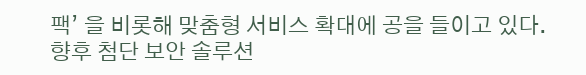팩’ 을 비롯해 맞춤형 서비스 확대에 공을 들이고 있다. 향후 첨단 보안 솔루션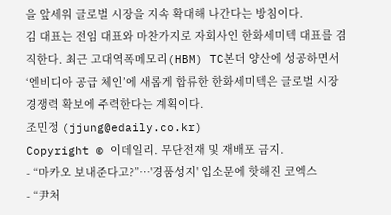을 앞세워 글로벌 시장을 지속 확대해 나간다는 방침이다.
김 대표는 전임 대표와 마찬가지로 자회사인 한화세미텍 대표를 겸직한다. 최근 고대역폭메모리(HBM) TC본더 양산에 성공하면서 ‘엔비디아 공급 체인’에 새롭게 합류한 한화세미텍은 글로벌 시장 경쟁력 확보에 주력한다는 계획이다.
조민정 (jjung@edaily.co.kr)
Copyright © 이데일리. 무단전재 및 재배포 금지.
- “마카오 보내준다고?”…'경품성지' 입소문에 핫해진 코엑스
- “尹처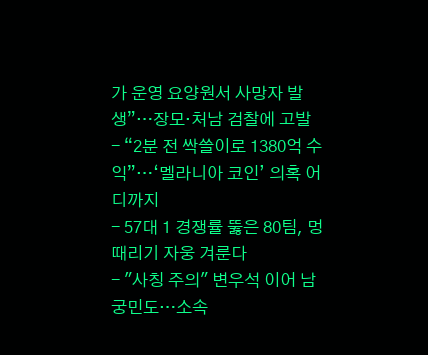가 운영 요양원서 사망자 발생”…장모·처남 검찰에 고발
- “2분 전 싹쓸이로 1380억 수익”…‘멜라니아 코인’ 의혹 어디까지
- 57대 1 경쟁률 뚫은 80팀, 멍때리기 자웅 겨룬다
- "사칭 주의" 변우석 이어 남궁민도…소속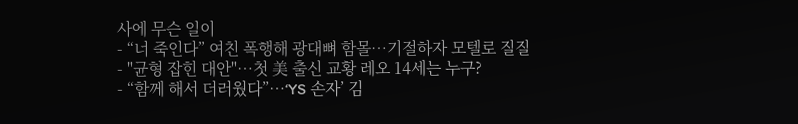사에 무슨 일이
- “너 죽인다” 여친 폭행해 광대뼈 함몰…기절하자 모텔로 질질
- "균형 잡힌 대안"…첫 美 출신 교황 레오 14세는 누구?
- “함께 해서 더러웠다”…‘YS 손자’ 김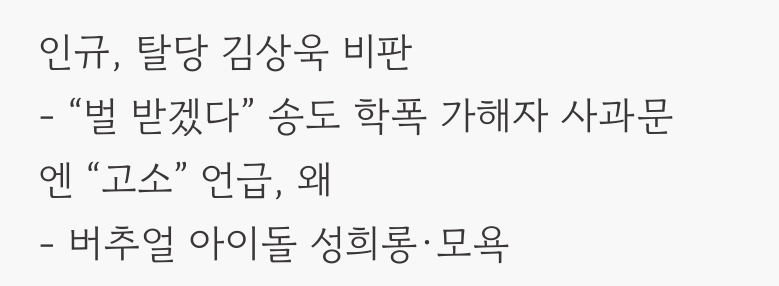인규, 탈당 김상욱 비판
- “벌 받겠다” 송도 학폭 가해자 사과문엔 “고소” 언급, 왜
- 버추얼 아이돌 성희롱·모욕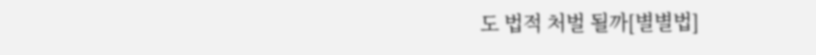도 법적 처벌 될까[별별법]